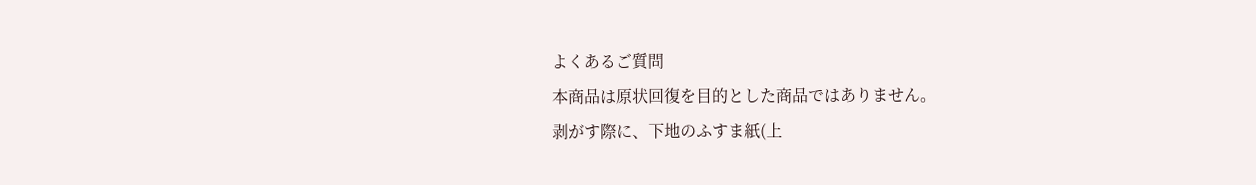よくあるご質問
本商品は原状回復を目的とした商品ではありません。
剥がす際に、下地のふすま紙(上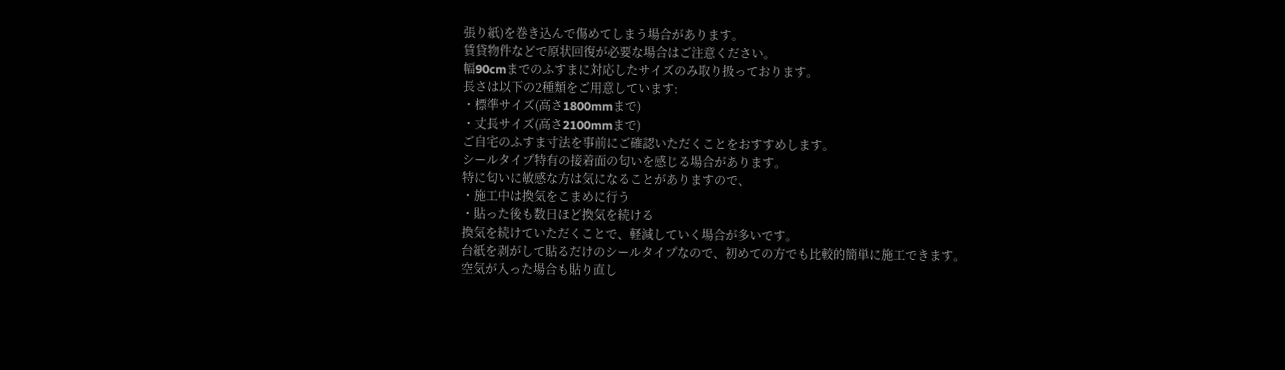張り紙)を巻き込んで傷めてしまう場合があります。
賃貸物件などで原状回復が必要な場合はご注意ください。
幅90cmまでのふすまに対応したサイズのみ取り扱っております。
長さは以下の2種類をご用意しています:
・標準サイズ(高さ1800mmまで)
・丈長サイズ(高さ2100mmまで)
ご自宅のふすま寸法を事前にご確認いただくことをおすすめします。
シールタイプ特有の接着面の匂いを感じる場合があります。
特に匂いに敏感な方は気になることがありますので、
・施工中は換気をこまめに行う
・貼った後も数日ほど換気を続ける
換気を続けていただくことで、軽減していく場合が多いです。
台紙を剥がして貼るだけのシールタイプなので、初めての方でも比較的簡単に施工できます。
空気が入った場合も貼り直し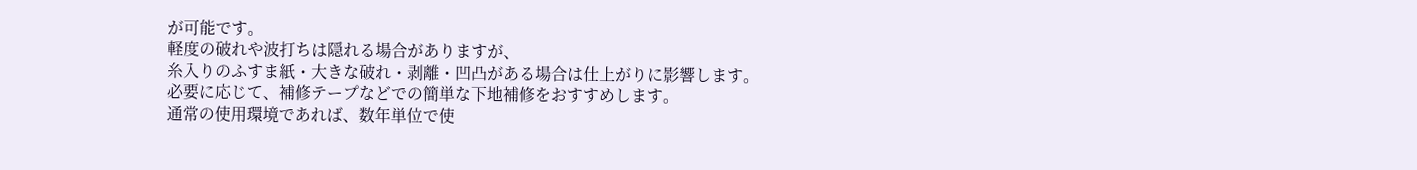が可能です。
軽度の破れや波打ちは隠れる場合がありますが、
糸入りのふすま紙・大きな破れ・剥離・凹凸がある場合は仕上がりに影響します。
必要に応じて、補修テープなどでの簡単な下地補修をおすすめします。
通常の使用環境であれば、数年単位で使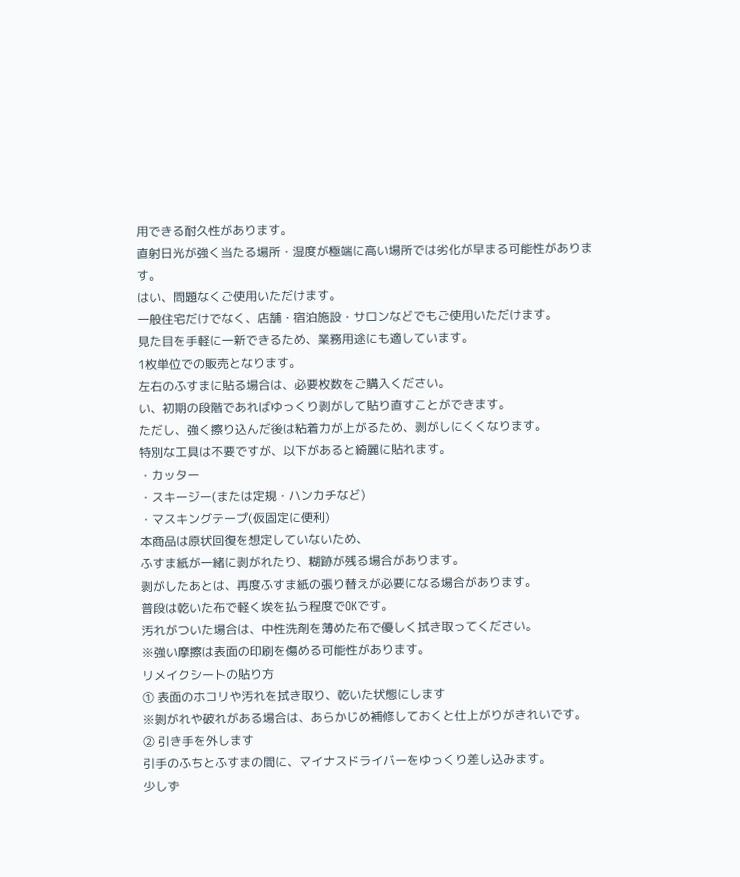用できる耐久性があります。
直射日光が強く当たる場所・湿度が極端に高い場所では劣化が早まる可能性があります。
はい、問題なくご使用いただけます。
一般住宅だけでなく、店舗・宿泊施設・サロンなどでもご使用いただけます。
見た目を手軽に一新できるため、業務用途にも適しています。
1枚単位での販売となります。
左右のふすまに貼る場合は、必要枚数をご購入ください。
い、初期の段階であればゆっくり剥がして貼り直すことができます。
ただし、強く擦り込んだ後は粘着力が上がるため、剥がしにくくなります。
特別な工具は不要ですが、以下があると綺麗に貼れます。
・カッター
・スキージー(または定規・ハンカチなど)
・マスキングテープ(仮固定に便利)
本商品は原状回復を想定していないため、
ふすま紙が一緒に剥がれたり、糊跡が残る場合があります。
剥がしたあとは、再度ふすま紙の張り替えが必要になる場合があります。
普段は乾いた布で軽く埃を払う程度でOKです。
汚れがついた場合は、中性洗剤を薄めた布で優しく拭き取ってください。
※強い摩擦は表面の印刷を傷める可能性があります。
リメイクシートの貼り方
① 表面のホコリや汚れを拭き取り、乾いた状態にします
※剝がれや破れがある場合は、あらかじめ補修しておくと仕上がりがきれいです。
② 引き手を外します
引手のふちとふすまの間に、マイナスドライバーをゆっくり差し込みます。
少しず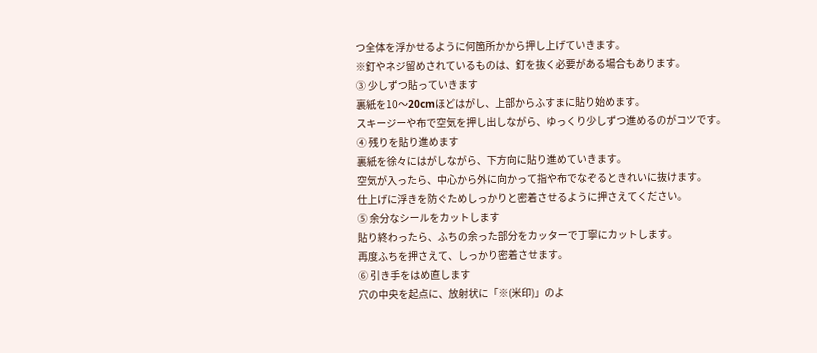つ全体を浮かせるように何箇所かから押し上げていきます。
※釘やネジ留めされているものは、釘を抜く必要がある場合もあります。
③ 少しずつ貼っていきます
裏紙を10〜20cmほどはがし、上部からふすまに貼り始めます。
スキージーや布で空気を押し出しながら、ゆっくり少しずつ進めるのがコツです。
④ 残りを貼り進めます
裏紙を徐々にはがしながら、下方向に貼り進めていきます。
空気が入ったら、中心から外に向かって指や布でなぞるときれいに抜けます。
仕上げに浮きを防ぐためしっかりと密着させるように押さえてください。
⑤ 余分なシールをカットします
貼り終わったら、ふちの余った部分をカッターで丁寧にカットします。
再度ふちを押さえて、しっかり密着させます。
⑥ 引き手をはめ直します
穴の中央を起点に、放射状に「※(米印)」のよ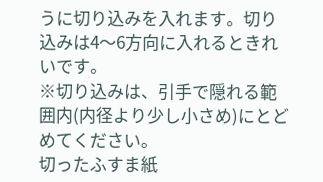うに切り込みを入れます。切り込みは4〜6方向に入れるときれいです。
※切り込みは、引手で隠れる範囲内(内径より少し小さめ)にとどめてください。
切ったふすま紙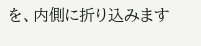を、内側に折り込みます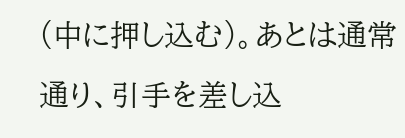(中に押し込む)。あとは通常通り、引手を差し込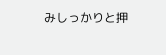みしっかりと押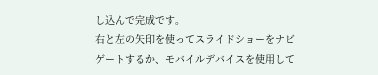し込んで完成です。
右と左の矢印を使ってスライドショーをナビゲートするか、モバイルデバイスを使用して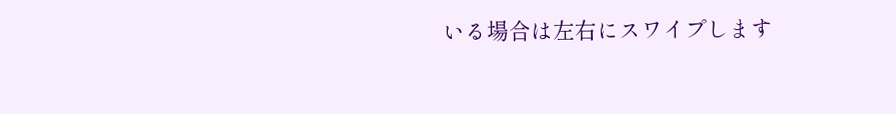いる場合は左右にスワイプします